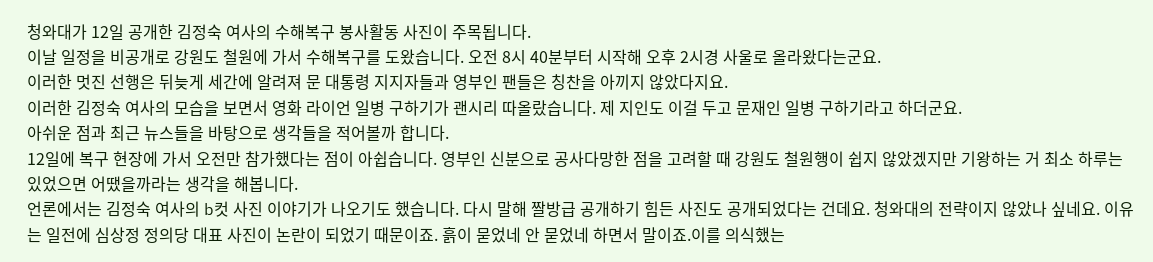청와대가 12일 공개한 김정숙 여사의 수해복구 봉사활동 사진이 주목됩니다.
이날 일정을 비공개로 강원도 철원에 가서 수해복구를 도왔습니다. 오전 8시 40분부터 시작해 오후 2시경 사울로 올라왔다는군요.
이러한 멋진 선행은 뒤늦게 세간에 알려져 문 대통령 지지자들과 영부인 팬들은 칭찬을 아끼지 않았다지요.
이러한 김정숙 여사의 모습을 보면서 영화 라이언 일병 구하기가 괜시리 따올랐습니다. 제 지인도 이걸 두고 문재인 일병 구하기라고 하더군요.
아쉬운 점과 최근 뉴스들을 바탕으로 생각들을 적어볼까 합니다.
12일에 복구 현장에 가서 오전만 참가했다는 점이 아쉽습니다. 영부인 신분으로 공사다망한 점을 고려할 때 강원도 철원행이 쉽지 않았겠지만 기왕하는 거 최소 하루는 있었으면 어땠을까라는 생각을 해봅니다.
언론에서는 김정숙 여사의 b컷 사진 이야기가 나오기도 했습니다. 다시 말해 짤방급 공개하기 힘든 사진도 공개되었다는 건데요. 청와대의 전략이지 않았나 싶네요. 이유는 일전에 심상정 정의당 대표 사진이 논란이 되었기 때문이죠. 흙이 묻었네 안 묻었네 하면서 말이죠.이를 의식했는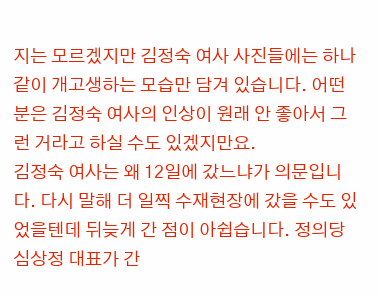지는 모르겠지만 김정숙 여사 사진들에는 하나 같이 개고생하는 모습만 담겨 있습니다. 어떤 분은 김정숙 여사의 인상이 원래 안 좋아서 그런 거라고 하실 수도 있겠지만요.
김정숙 여사는 왜 12일에 갔느냐가 의문입니다. 다시 말해 더 일찍 수재현장에 갔을 수도 있었을텐데 뒤늦게 간 점이 아쉽습니다. 정의당 심상정 대표가 간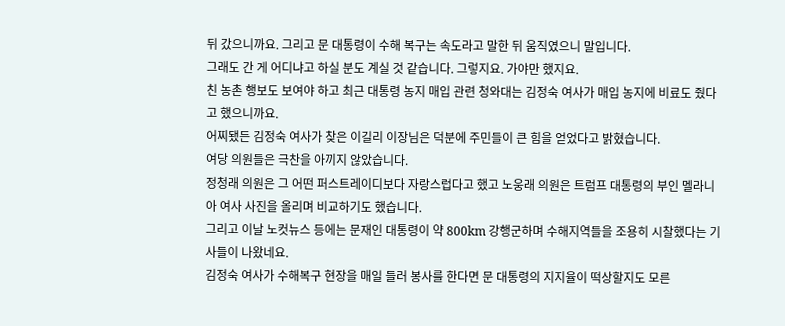뒤 갔으니까요. 그리고 문 대통령이 수해 복구는 속도라고 말한 뒤 움직였으니 말입니다.
그래도 간 게 어디냐고 하실 분도 계실 것 같습니다. 그렇지요. 가야만 했지요.
친 농촌 행보도 보여야 하고 최근 대통령 농지 매입 관련 청와대는 김정숙 여사가 매입 농지에 비료도 줬다고 했으니까요.
어찌됐든 김정숙 여사가 찾은 이길리 이장님은 덕분에 주민들이 큰 힘을 얻었다고 밝혔습니다.
여당 의원들은 극찬을 아끼지 않았습니다.
정청래 의원은 그 어떤 퍼스트레이디보다 자랑스럽다고 했고 노웅래 의원은 트럼프 대통령의 부인 멜라니아 여사 사진을 올리며 비교하기도 했습니다.
그리고 이날 노컷뉴스 등에는 문재인 대통령이 약 800km 강행군하며 수해지역들을 조용히 시찰했다는 기사들이 나왔네요.
김정숙 여사가 수해복구 현장을 매일 들러 봉사를 한다면 문 대통령의 지지율이 떡상할지도 모른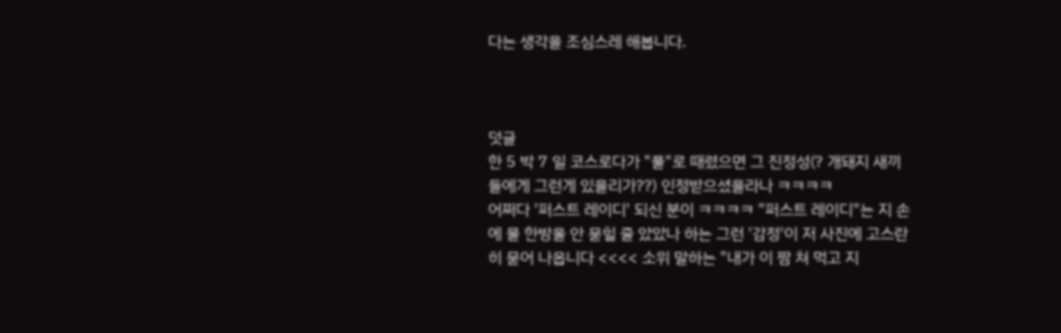다는 생각을 조심스레 해봅니다.



덧글
한 5 박 7 일 코스로다가 "풀"로 때렸으면 그 진정성(? 개돼지 새끼들에게 그런게 있을리가??) 인정받으셨을라나 ㅋㅋㅋㅋ
어쩌다 '퍼스트 레이디' 되신 분이 ㅋㅋㅋㅋ "퍼스트 레이디"는 지 손에 물 한방울 안 묻힐 줄 았았나 하는 그런 '감정'이 저 사진에 고스란히 묻어 나옵니다 <<<< 소위 말하는 "내가 이 짬 쳐 먹고 지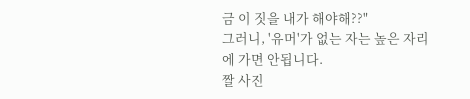금 이 짓을 내가 해야해??"
그러니, '유머'가 없는 자는 높은 자리에 가면 안됩니다.
짤 사진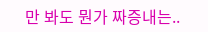만 봐도 뭔가 짜증내는..